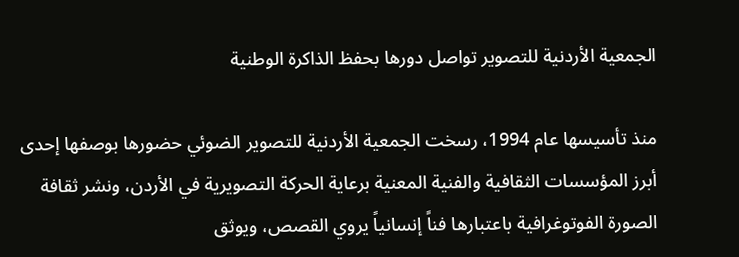الجمعية الأردنية للتصوير تواصل دورها بحفظ الذاكرة الوطنية

منذ تأسيسها عام 1994، رسخت الجمعية الأردنية للتصوير الضوئي حضورها بوصفها إحدى أبرز المؤسسات الثقافية والفنية المعنية برعاية الحركة التصويرية في الأردن، ونشر ثقافة الصورة الفوتوغرافية باعتبارها فناً إنسانياً يروي القصص، ويوثق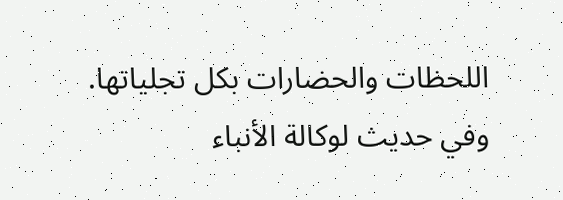اللحظات والحضارات بكل تجلياتها.
وفي حديث لوكالة الأنباء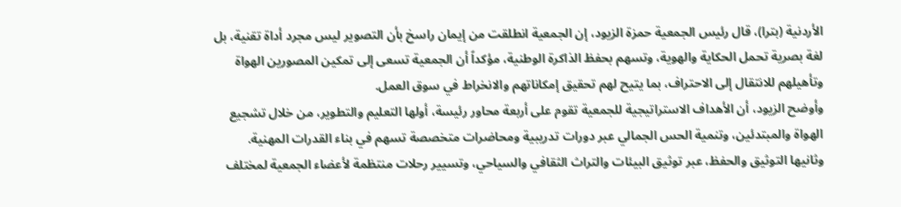الأردنية (بترا)، قال رئيس الجمعية حمزة الزيود، إن الجمعية انطلقت من إيمان راسخ بأن التصوير ليس مجرد أداة تقنية، بل لغة بصرية تحمل الحكاية والهوية، وتسهم بحفظ الذاكرة الوطنية، مؤكداً أن الجمعية تسعى إلى تمكين المصورين الهواة وتأهيلهم للانتقال إلى الاحتراف، بما يتيح لهم تحقيق إمكاناتهم والانخراط في سوق العمل.
وأوضح الزيود، أن الأهداف الاستراتيجية للجمعية تقوم على أربعة محاور رئيسة، أولها التعليم والتطوير، من خلال تشجيع الهواة والمبتدئين، وتنمية الحس الجمالي عبر دورات تدريبية ومحاضرات متخصصة تسهم في بناء القدرات المهنية.
وثانيها التوثيق والحفظ، عبر توثيق البيئات والتراث الثقافي والسياحي، وتسيير رحلات منتظمة لأعضاء الجمعية لمختلف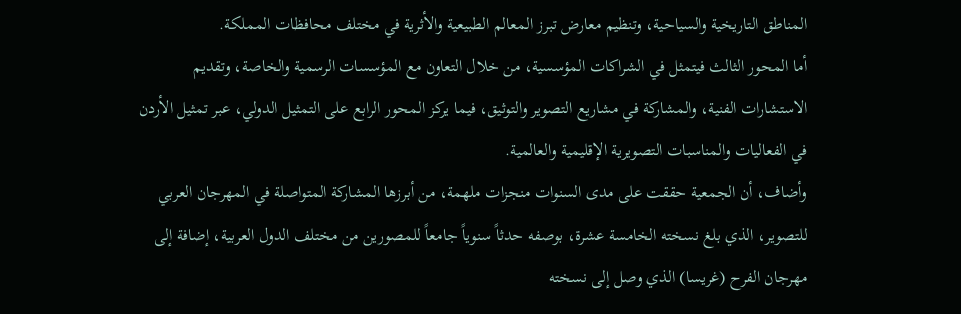المناطق التاريخية والسياحية، وتنظيم معارض تبرز المعالم الطبيعية والأثرية في مختلف محافظات المملكة.
أما المحور الثالث فيتمثل في الشراكات المؤسسية، من خلال التعاون مع المؤسسات الرسمية والخاصة، وتقديم الاستشارات الفنية، والمشاركة في مشاريع التصوير والتوثيق، فيما يركز المحور الرابع على التمثيل الدولي، عبر تمثيل الأردن في الفعاليات والمناسبات التصويرية الإقليمية والعالمية.
وأضاف، أن الجمعية حققت على مدى السنوات منجزات ملهمة، من أبرزها المشاركة المتواصلة في المهرجان العربي للتصوير، الذي بلغ نسخته الخامسة عشرة، بوصفه حدثاً سنوياً جامعاً للمصورين من مختلف الدول العربية، إضافة إلى مهرجان الفرح (غريسا) الذي وصل إلى نسخته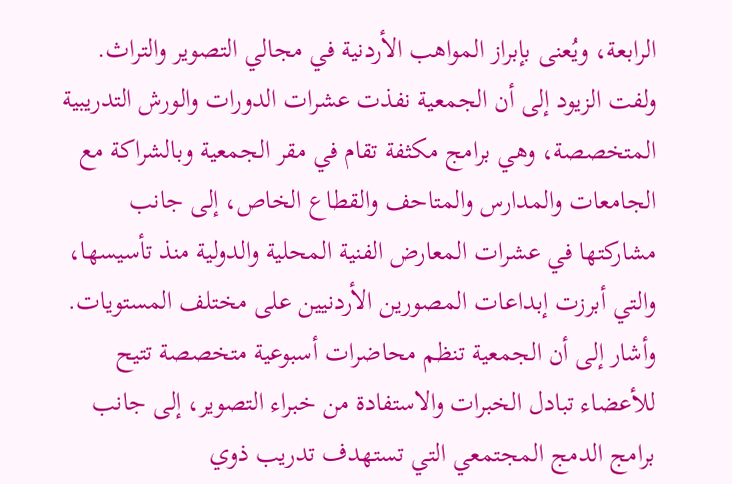الرابعة، ويُعنى بإبراز المواهب الأردنية في مجالي التصوير والتراث.
ولفت الزيود إلى أن الجمعية نفذت عشرات الدورات والورش التدريبية المتخصصة، وهي برامج مكثفة تقام في مقر الجمعية وبالشراكة مع الجامعات والمدارس والمتاحف والقطاع الخاص، إلى جانب مشاركتها في عشرات المعارض الفنية المحلية والدولية منذ تأسيسها، والتي أبرزت إبداعات المصورين الأردنيين على مختلف المستويات.
وأشار إلى أن الجمعية تنظم محاضرات أسبوعية متخصصة تتيح للأعضاء تبادل الخبرات والاستفادة من خبراء التصوير، إلى جانب برامج الدمج المجتمعي التي تستهدف تدريب ذوي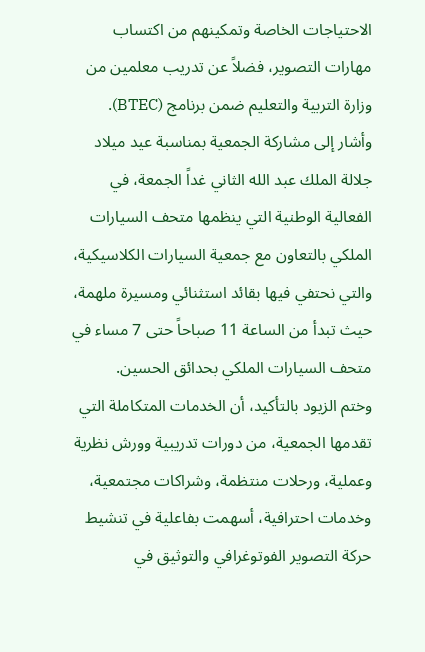الاحتياجات الخاصة وتمكينهم من اكتساب مهارات التصوير، فضلاً عن تدريب معلمين من وزارة التربية والتعليم ضمن برنامج (BTEC).
وأشار إلى مشاركة الجمعية بمناسبة عيد ميلاد جلالة الملك عبد الله الثاني غداً الجمعة، في الفعالية الوطنية التي ينظمها متحف السيارات الملكي بالتعاون مع جمعية السيارات الكلاسيكية، والتي نحتفي فيها بقائد استثنائي ومسيرة ملهمة، حيث تبدأ من الساعة 11 صباحاً حتى 7 مساء في متحف السيارات الملكي بحدائق الحسين.
وختم الزيود بالتأكيد، أن الخدمات المتكاملة التي تقدمها الجمعية، من دورات تدريبية وورش نظرية وعملية، ورحلات منتظمة، وشراكات مجتمعية، وخدمات احترافية، أسهمت بفاعلية في تنشيط حركة التصوير الفوتوغرافي والتوثيق في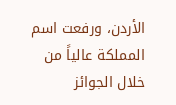الأردن، ورفعت اسم المملكة عالياً من خلال الجوائز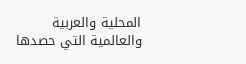المحلية والعربية والعالمية التي حصدها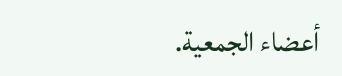أعضاء الجمعية.